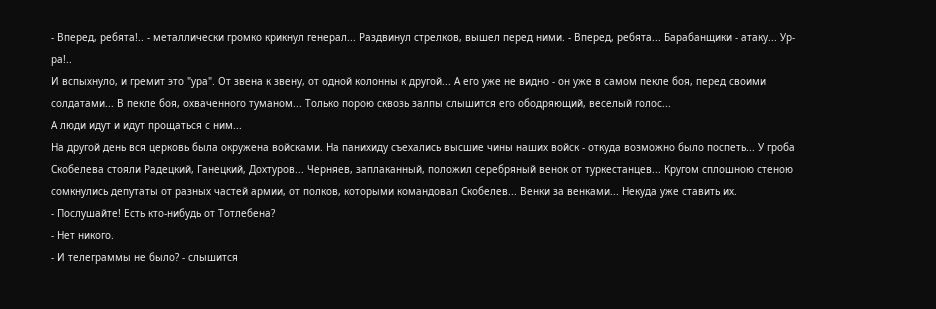- Вперед, ребята!.. - металлически громко крикнул генерал... Раздвинул стрелков, вышел перед ними. - Вперед, ребята... Барабанщики - атаку... Ур-ра!..
И вспыхнуло, и гремит это "ура". От звена к звену, от одной колонны к другой... А его уже не видно - он уже в самом пекле боя, перед своими солдатами... В пекле боя, охваченного туманом... Только порою сквозь залпы слышится его ободряющий, веселый голос...
А люди идут и идут прощаться с ним...
На другой день вся церковь была окружена войсками. На панихиду съехались высшие чины наших войск - откуда возможно было поспеть... У гроба Скобелева стояли Радецкий, Ганецкий, Дохтуров... Черняев, заплаканный, положил серебряный венок от туркестанцев... Кругом сплошною стеною сомкнулись депутаты от разных частей армии, от полков, которыми командовал Скобелев... Венки за венками... Некуда уже ставить их.
- Послушайте! Есть кто-нибудь от Тотлебена?
- Нет никого.
- И телеграммы не было? - слышится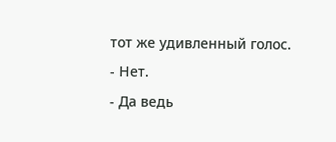тот же удивленный голос.
- Нет.
- Да ведь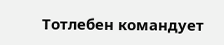Тотлебен командует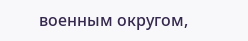военным округом,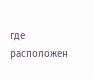где расположен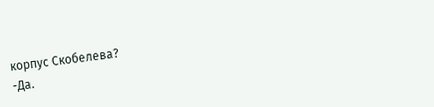корпус Скобелева?
-Да.